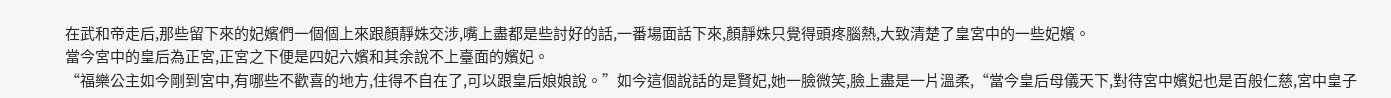在武和帝走后,那些留下來的妃嬪們一個個上來跟顏靜姝交涉,嘴上盡都是些討好的話,一番場面話下來,顏靜姝只覺得頭疼腦熱,大致清楚了皇宮中的一些妃嬪。
當今宮中的皇后為正宮,正宮之下便是四妃六嬪和其余說不上臺面的嬪妃。
“福樂公主如今剛到宮中,有哪些不歡喜的地方,住得不自在了,可以跟皇后娘娘說。”如今這個說話的是賢妃,她一臉微笑,臉上盡是一片溫柔,“當今皇后母儀天下,對待宮中嬪妃也是百般仁慈,宮中皇子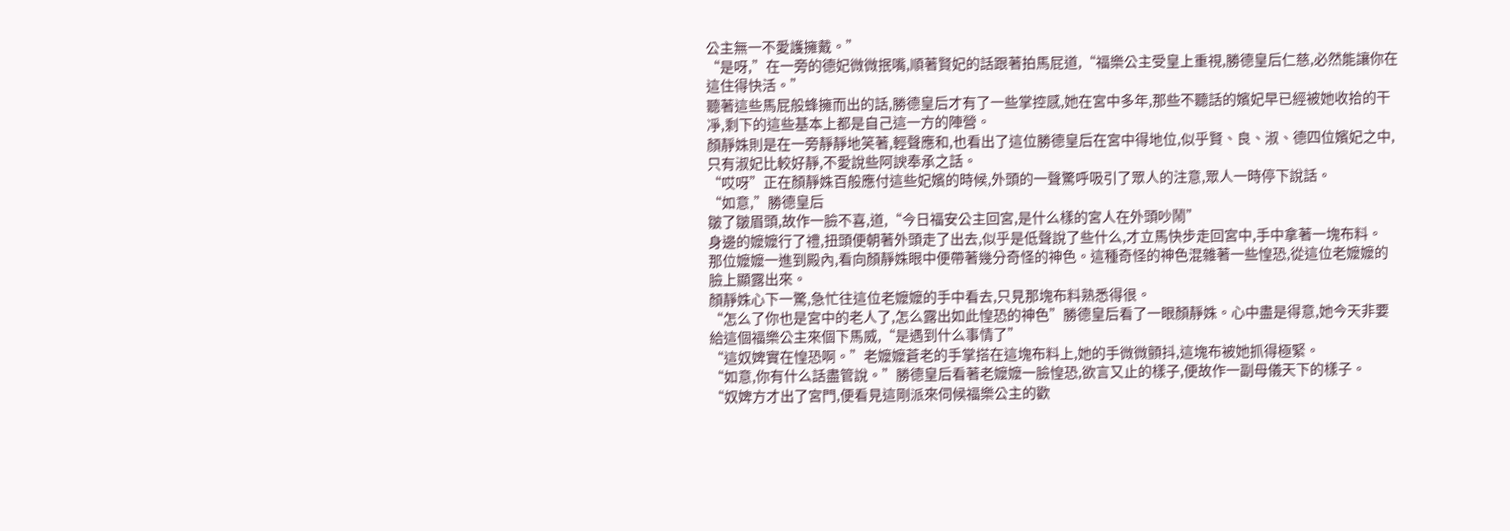公主無一不愛護擁戴。”
“是呀,”在一旁的德妃微微抿嘴,順著賢妃的話跟著拍馬屁道,“福樂公主受皇上重視,勝德皇后仁慈,必然能讓你在這住得快活。”
聽著這些馬屁般蜂擁而出的話,勝德皇后才有了一些掌控感,她在宮中多年,那些不聽話的嬪妃早已經被她收拾的干凈,剩下的這些基本上都是自己這一方的陣營。
顏靜姝則是在一旁靜靜地笑著,輕聲應和,也看出了這位勝德皇后在宮中得地位,似乎賢、良、淑、德四位嬪妃之中,只有淑妃比較好靜,不愛說些阿諛奉承之話。
“哎呀”正在顏靜姝百般應付這些妃嬪的時候,外頭的一聲驚呼吸引了眾人的注意,眾人一時停下說話。
“如意,”勝德皇后
皺了皺眉頭,故作一臉不喜,道,“今日福安公主回宮,是什么樣的宮人在外頭吵鬧”
身邊的嬤嬤行了禮,扭頭便朝著外頭走了出去,似乎是低聲說了些什么,才立馬快步走回宮中,手中拿著一塊布料。
那位嬤嬤一進到殿內,看向顏靜姝眼中便帶著幾分奇怪的神色。這種奇怪的神色混雜著一些惶恐,從這位老嬤嬤的臉上顯露出來。
顏靜姝心下一驚,急忙往這位老嬤嬤的手中看去,只見那塊布料熟悉得很。
“怎么了你也是宮中的老人了,怎么露出如此惶恐的神色”勝德皇后看了一眼顏靜姝。心中盡是得意,她今天非要給這個福樂公主來個下馬威,“是遇到什么事情了”
“這奴婢實在惶恐啊。”老嬤嬤蒼老的手掌搭在這塊布料上,她的手微微顫抖,這塊布被她抓得極緊。
“如意,你有什么話盡管說。”勝德皇后看著老嬤嬤一臉惶恐,欲言又止的樣子,便故作一副母儀天下的樣子。
“奴婢方才出了宮門,便看見這剛派來伺候福樂公主的歡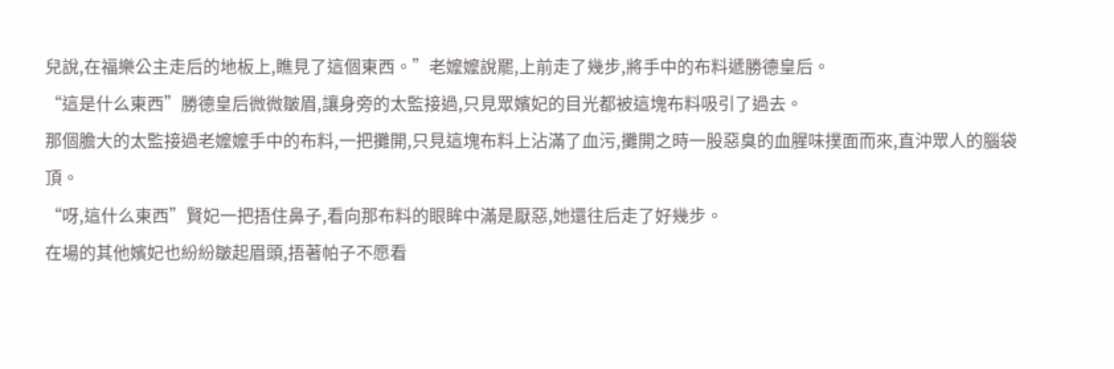兒說,在福樂公主走后的地板上,瞧見了這個東西。”老嬤嬤說罷,上前走了幾步,將手中的布料遞勝德皇后。
“這是什么東西”勝德皇后微微皺眉,讓身旁的太監接過,只見眾嬪妃的目光都被這塊布料吸引了過去。
那個膽大的太監接過老嬤嬤手中的布料,一把攤開,只見這塊布料上沾滿了血污,攤開之時一股惡臭的血腥味撲面而來,直沖眾人的腦袋頂。
“呀,這什么東西”賢妃一把捂住鼻子,看向那布料的眼眸中滿是厭惡,她還往后走了好幾步。
在場的其他嬪妃也紛紛皺起眉頭,捂著帕子不愿看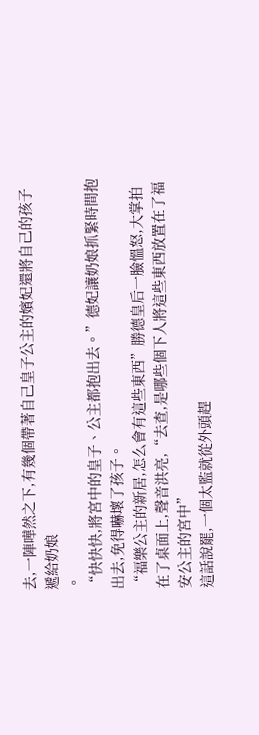去,一陣嘩然之下,有幾個帶著自己皇子公主的嬪妃還將自己的孩子遞給奶娘
。
“快快快,將宮中的皇子、公主都抱出去。”德妃讓奶娘抓緊時間抱出去,免得嚇壞了孩子。
“福樂公主的新居,怎么會有這些東西”勝德皇后一臉慍怒,大掌拍在了桌面上,聲音洪亮,“去查,是哪些個下人將這些東西放置在了福安公主的宮中”
這話說罷,一個太監就從外頭趕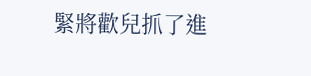緊將歡兒抓了進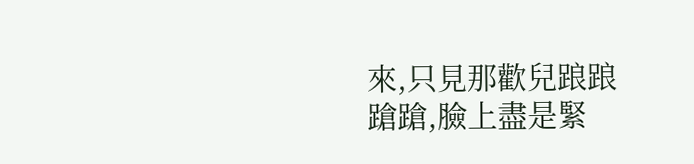來,只見那歡兒踉踉蹌蹌,臉上盡是緊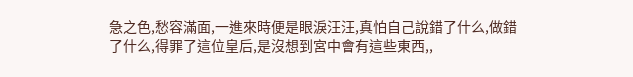急之色,愁容滿面,一進來時便是眼淚汪汪,真怕自己說錯了什么,做錯了什么,得罪了這位皇后,是沒想到宮中會有這些東西,,